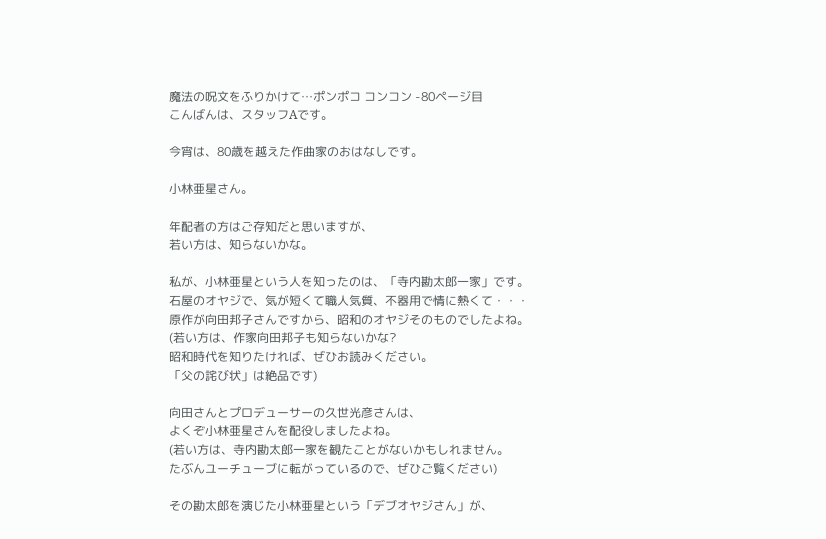魔法の呪文をふりかけて…ポンポコ コンコン -80ページ目
こんばんは、スタッフAです。

今宵は、80歳を越えた作曲家のおはなしです。

小林亜星さん。

年配者の方はご存知だと思いますが、
若い方は、知らないかな。

私が、小林亜星という人を知ったのは、「寺内勘太郎一家」です。
石屋のオヤジで、気が短くて職人気質、不器用で情に熱くて・・・
原作が向田邦子さんですから、昭和のオヤジそのものでしたよね。
(若い方は、作家向田邦子も知らないかな?
昭和時代を知りたければ、ぜひお読みください。
「父の詫び状」は絶品です)

向田さんとプロデューサーの久世光彦さんは、
よくぞ小林亜星さんを配役しましたよね。
(若い方は、寺内勘太郎一家を観たことがないかもしれません。
たぶんユーチューブに転がっているので、ぜひご覧ください)

その勘太郎を演じた小林亜星という「デブオヤジさん」が、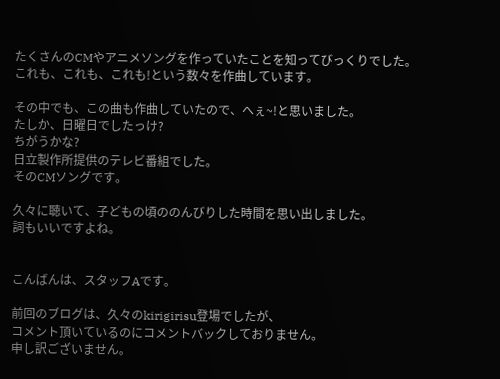たくさんのCMやアニメソングを作っていたことを知ってびっくりでした。
これも、これも、これも!という数々を作曲しています。

その中でも、この曲も作曲していたので、へぇ~!と思いました。
たしか、日曜日でしたっけ?
ちがうかな?
日立製作所提供のテレビ番組でした。
そのCMソングです。

久々に聴いて、子どもの頃ののんびりした時間を思い出しました。
詞もいいですよね。


こんばんは、スタッフAです。

前回のブログは、久々のkirigirisu登場でしたが、
コメント頂いているのにコメントバックしておりません。
申し訳ございません。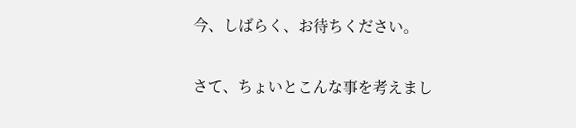今、しばらく、お待ちください。


さて、ちょいとこんな事を考えまし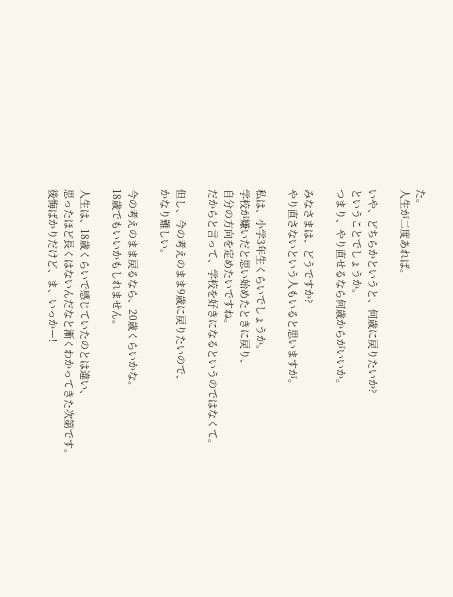た。
人生が二度あれば。

いや、どちらかというと、何歳に戻りたいか?
ということでしょうか。
つまり、やり直せるなら何歳からがいいか。

みなさまは、どうですか?
やり直さないという人もいると思いますが。

私は、小学3年生くらいでしょうか。
学校が嫌いだと思い始めたときに戻り、
自分の方向を定めたいですね。
だからと言って、学校を好きになるというのではなくて。

但し、今の考えのまま9歳に戻りたいので、
かなり難しい。

今の考えのまま戻るなら、20歳くらいかな。
18歳でもいいかもしれません。

人生は、18歳くらいで感じていたのとは違い、
思ったほど長くはないんだなと漸くわかってきた次第です。
後悔ばかりだけど、ま、いっかー!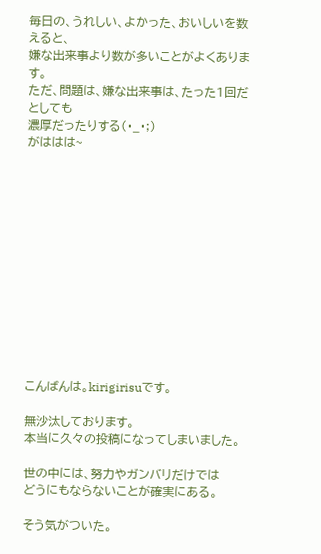毎日の、うれしい、よかった、おいしいを数えると、
嫌な出来事より数が多いことがよくあります。
ただ、問題は、嫌な出来事は、たった1回だとしても
濃厚だったりする(・_・;)
がははは~













こんばんは。kirigirisuです。

無沙汰しております。
本当に久々の投稿になってしまいました。

世の中には、努力やガンバリだけでは
どうにもならないことが確実にある。

そう気がついた。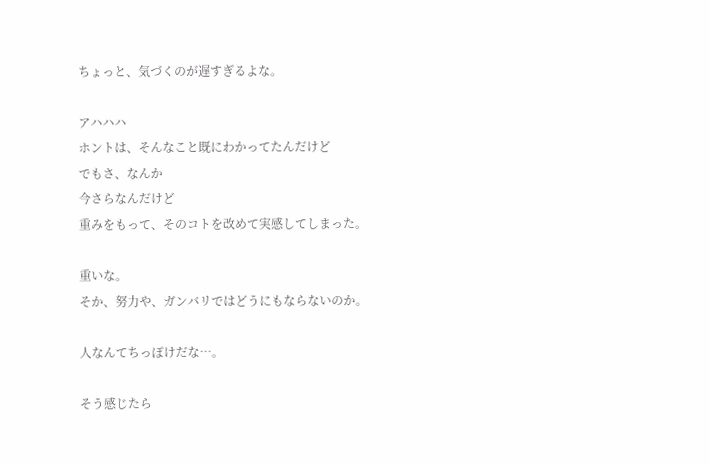ちょっと、気づくのが遅すぎるよな。

アハハハ
ホントは、そんなこと既にわかってたんだけど
でもさ、なんか
今さらなんだけど
重みをもって、そのコトを改めて実感してしまった。

重いな。
そか、努力や、ガンバリではどうにもならないのか。

人なんてちっぽけだな…。

そう感じたら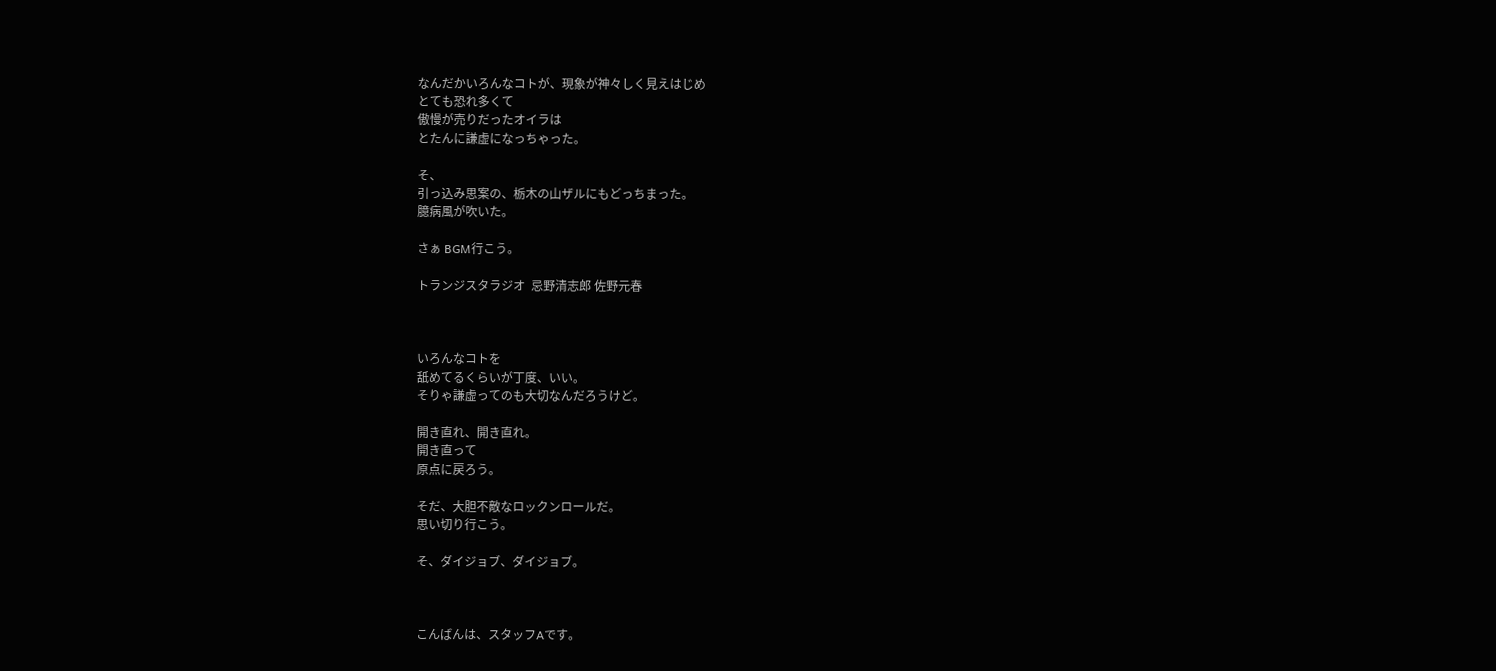なんだかいろんなコトが、現象が神々しく見えはじめ
とても恐れ多くて
傲慢が売りだったオイラは
とたんに謙虚になっちゃった。

そ、
引っ込み思案の、栃木の山ザルにもどっちまった。
臆病風が吹いた。

さぁ BGM行こう。

トランジスタラジオ  忌野清志郎 佐野元春



いろんなコトを
舐めてるくらいが丁度、いい。
そりゃ謙虚ってのも大切なんだろうけど。

開き直れ、開き直れ。
開き直って
原点に戻ろう。

そだ、大胆不敵なロックンロールだ。
思い切り行こう。

そ、ダイジョブ、ダイジョブ。



こんばんは、スタッフAです。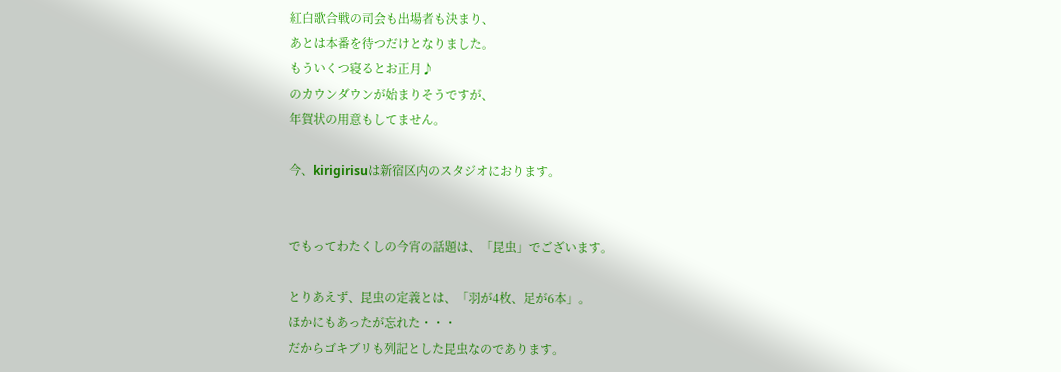紅白歌合戦の司会も出場者も決まり、
あとは本番を待つだけとなりました。
もういくつ寝るとお正月♪
のカウンダウンが始まりそうですが、
年賀状の用意もしてません。

今、kirigirisuは新宿区内のスタジオにおります。


でもってわたくしの今宵の話題は、「昆虫」でございます。

とりあえず、昆虫の定義とは、「羽が4枚、足が6本」。
ほかにもあったが忘れた・・・
だからゴキブリも列記とした昆虫なのであります。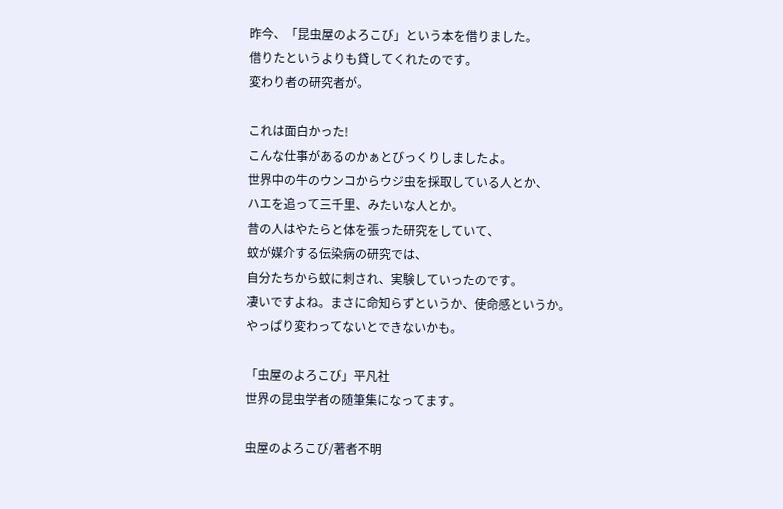昨今、「昆虫屋のよろこび」という本を借りました。
借りたというよりも貸してくれたのです。
変わり者の研究者が。

これは面白かった!
こんな仕事があるのかぁとびっくりしましたよ。
世界中の牛のウンコからウジ虫を採取している人とか、
ハエを追って三千里、みたいな人とか。
昔の人はやたらと体を張った研究をしていて、
蚊が媒介する伝染病の研究では、
自分たちから蚊に刺され、実験していったのです。
凄いですよね。まさに命知らずというか、使命感というか。
やっぱり変わってないとできないかも。

「虫屋のよろこび」平凡社
世界の昆虫学者の随筆集になってます。

虫屋のよろこび/著者不明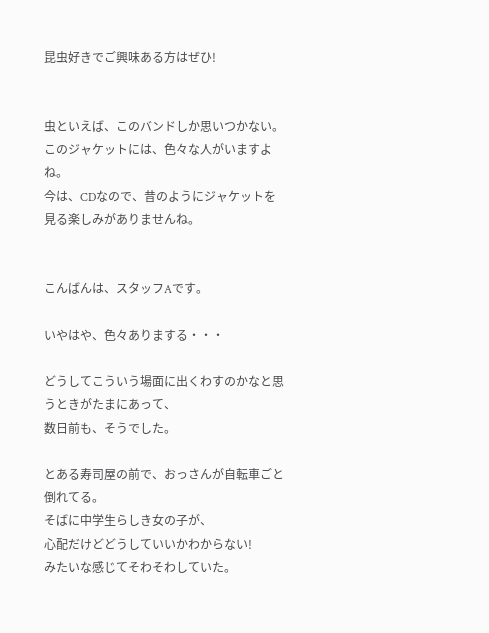昆虫好きでご興味ある方はぜひ!


虫といえば、このバンドしか思いつかない。
このジャケットには、色々な人がいますよね。
今は、CDなので、昔のようにジャケットを見る楽しみがありませんね。


こんばんは、スタッフAです。

いやはや、色々ありまする・・・

どうしてこういう場面に出くわすのかなと思うときがたまにあって、
数日前も、そうでした。

とある寿司屋の前で、おっさんが自転車ごと倒れてる。
そばに中学生らしき女の子が、
心配だけどどうしていいかわからない!
みたいな感じてそわそわしていた。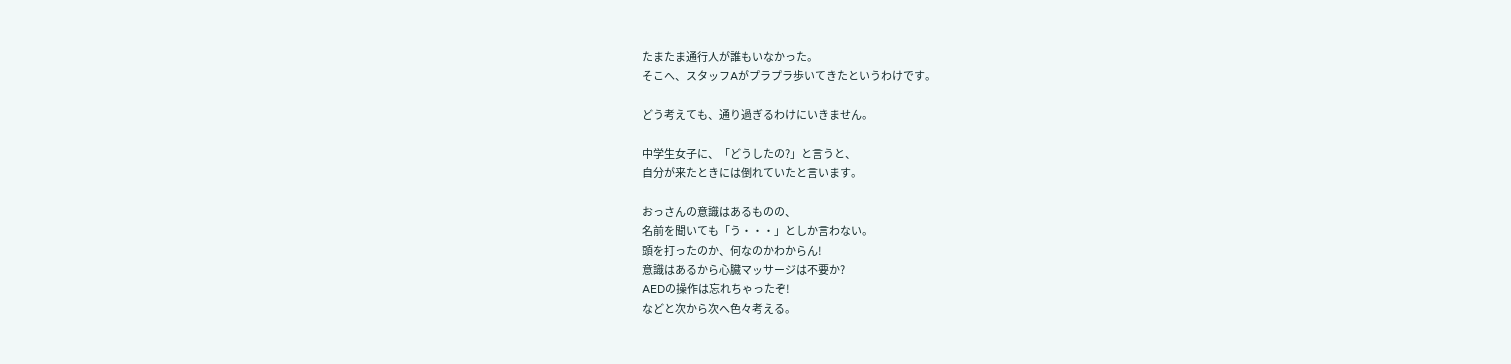たまたま通行人が誰もいなかった。
そこへ、スタッフAがプラプラ歩いてきたというわけです。

どう考えても、通り過ぎるわけにいきません。

中学生女子に、「どうしたの?」と言うと、
自分が来たときには倒れていたと言います。

おっさんの意識はあるものの、
名前を聞いても「う・・・」としか言わない。
頭を打ったのか、何なのかわからん!
意識はあるから心臓マッサージは不要か?
AEDの操作は忘れちゃったぞ!
などと次から次へ色々考える。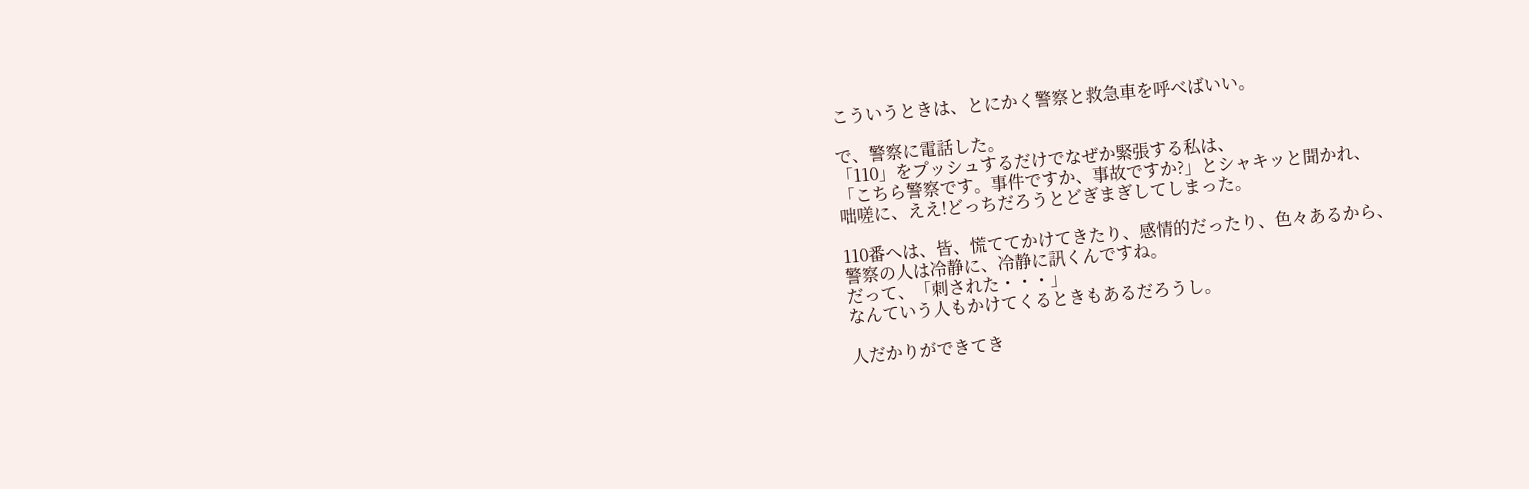こういうときは、とにかく警察と救急車を呼べばいい。

で、警察に電話した。
「110」をプッシュするだけでなぜか緊張する私は、
「こちら警察です。事件ですか、事故ですか?」とシャキッと聞かれ、
咄嗟に、ええ!どっちだろうとどぎまぎしてしまった。

110番へは、皆、慌ててかけてきたり、感情的だったり、色々あるから、
警察の人は冷静に、冷静に訊くんですね。
だって、「刺された・・・」
なんていう人もかけてくるときもあるだろうし。

人だかりができてき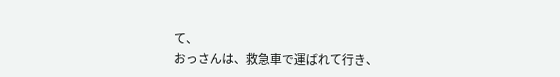て、
おっさんは、救急車で運ばれて行き、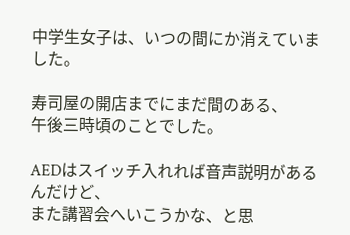中学生女子は、いつの間にか消えていました。

寿司屋の開店までにまだ間のある、
午後三時頃のことでした。

AEDはスイッチ入れれば音声説明があるんだけど、
また講習会へいこうかな、と思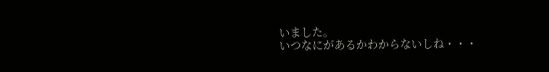いました。
いつなにがあるかわからないしね・・・